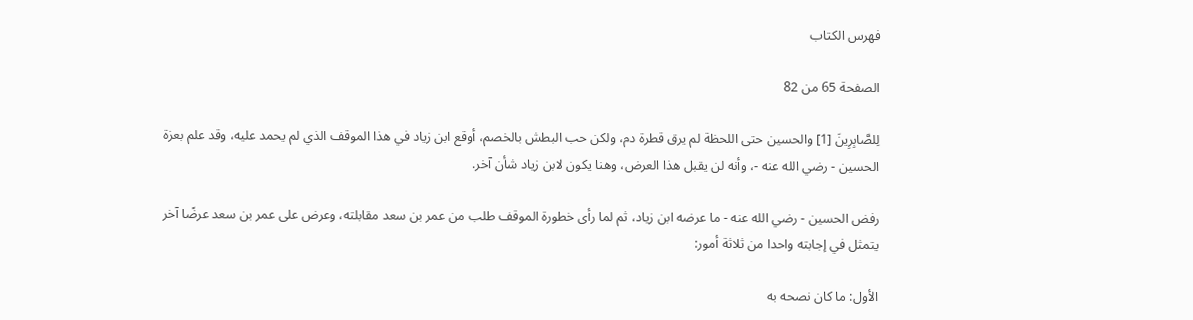فهرس الكتاب

الصفحة 65 من 82

لِلصَّابِرِينَ [1] والحسين حتى اللحظة لم يرق قطرة دم، ولكن حب البطش بالخصم، أوقع ابن زياد في هذا الموقف الذي لم يحمد عليه، وقد علم بعزة الحسين - رضي الله عنه -، وأنه لن يقبل هذا العرض، وهنا يكون لابن زياد شأن آخر.

رفض الحسين - رضي الله عنه - ما عرضه ابن زياد، ثم لما رأى خطورة الموقف طلب من عمر بن سعد مقابلته، وعرض على عمر بن سعد عرضًا آخر يتمثل في إجابته واحدا من ثلاثة أمور:

الأول: ما كان نصحه به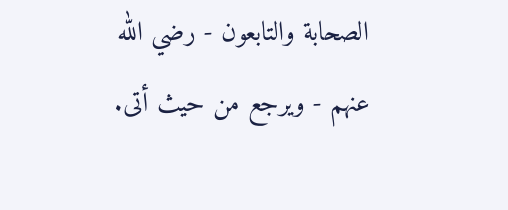الصحابة والتابعون - رضي الله عنهم - ويرجع من حيث أتى.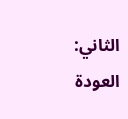الثاني: العودة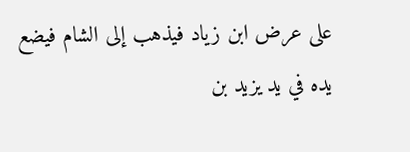على عرض ابن زياد فيذهب إلى الشام فيضع يده في يد يزيد بن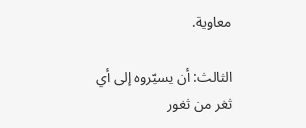معاوية.

الثالث: أن يسيّروه إلى أي ثغر من ثغور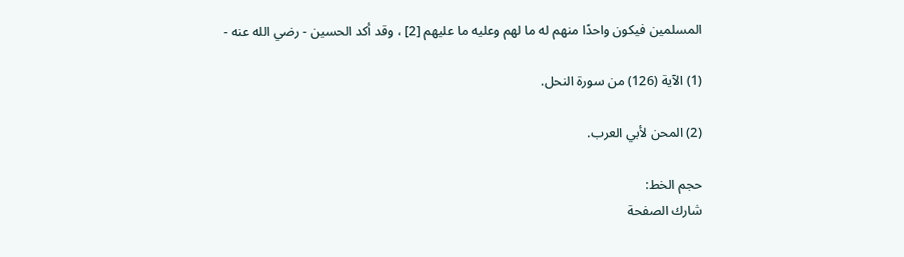المسلمين فيكون واحدًا منهم له ما لهم وعليه ما عليهم [2] ، وقد أكد الحسين - رضي الله عنه -

(1) الآية (126) من سورة النحل.

(2) المحن لأبي العرب.

حجم الخط:
شارك الصفحة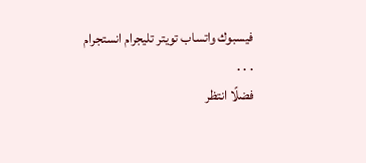فيسبوك واتساب تويتر تليجرام انستجرام
. . .
فضلًا انتظر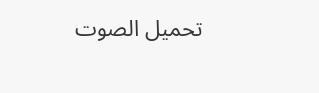تحميل الصوت